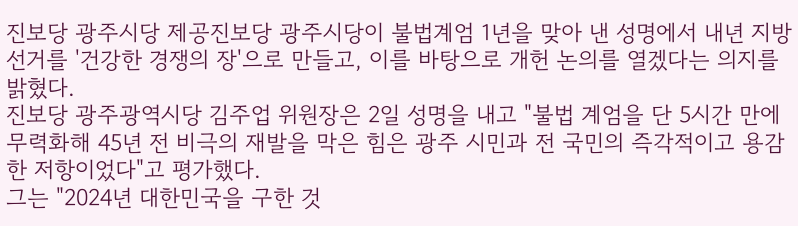진보당 광주시당 제공진보당 광주시당이 불법계엄 1년을 맞아 낸 성명에서 내년 지방선거를 '건강한 경쟁의 장'으로 만들고, 이를 바탕으로 개헌 논의를 열겠다는 의지를 밝혔다.
진보당 광주광역시당 김주업 위원장은 2일 성명을 내고 "불법 계엄을 단 5시간 만에 무력화해 45년 전 비극의 재발을 막은 힘은 광주 시민과 전 국민의 즉각적이고 용감한 저항이었다"고 평가했다.
그는 "2024년 대한민국을 구한 것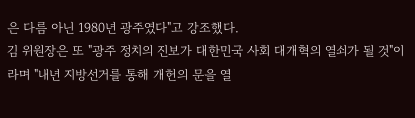은 다름 아닌 1980년 광주였다"고 강조했다.
김 위원장은 또 "광주 정치의 진보가 대한민국 사회 대개혁의 열쇠가 될 것"이라며 "내년 지방선거를 통해 개헌의 문을 열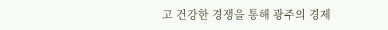고 건강한 경쟁을 통해 광주의 경제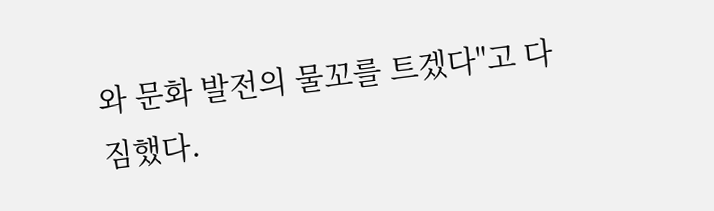와 문화 발전의 물꼬를 트겠다"고 다짐했다.